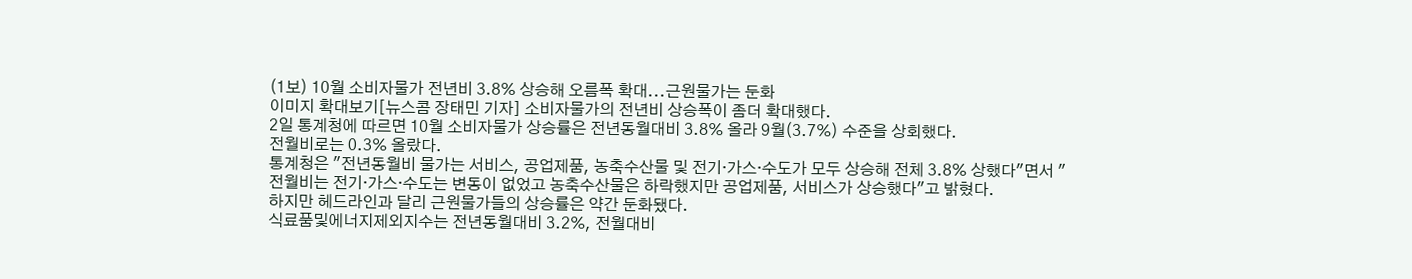(1보) 10월 소비자물가 전년비 3.8% 상승해 오름폭 확대...근원물가는 둔화
이미지 확대보기[뉴스콤 장태민 기자] 소비자물가의 전년비 상승폭이 좀더 확대했다.
2일 통계청에 따르면 10월 소비자물가 상승률은 전년동월대비 3.8% 올라 9월(3.7%) 수준을 상회했다.
전월비로는 0.3% 올랐다.
통계청은 "전년동월비 물가는 서비스, 공업제품, 농축수산물 및 전기·가스·수도가 모두 상승해 전체 3.8% 상했다"면서 "전월비는 전기·가스·수도는 변동이 없었고 농축수산물은 하락했지만 공업제품, 서비스가 상승했다"고 밝혔다.
하지만 헤드라인과 달리 근원물가들의 상승률은 약간 둔화됐다.
식료품및에너지제외지수는 전년동월대비 3.2%, 전월대비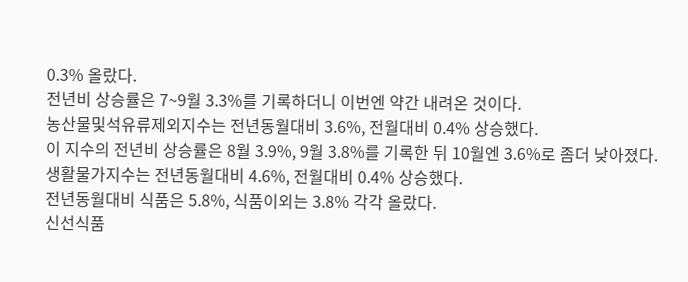0.3% 올랐다.
전년비 상승률은 7~9월 3.3%를 기록하더니 이번엔 약간 내려온 것이다.
농산물및석유류제외지수는 전년동월대비 3.6%, 전월대비 0.4% 상승했다.
이 지수의 전년비 상승률은 8월 3.9%, 9월 3.8%를 기록한 뒤 10월엔 3.6%로 좀더 낮아졌다.
생활물가지수는 전년동월대비 4.6%, 전월대비 0.4% 상승했다.
전년동월대비 식품은 5.8%, 식품이외는 3.8% 각각 올랐다.
신선식품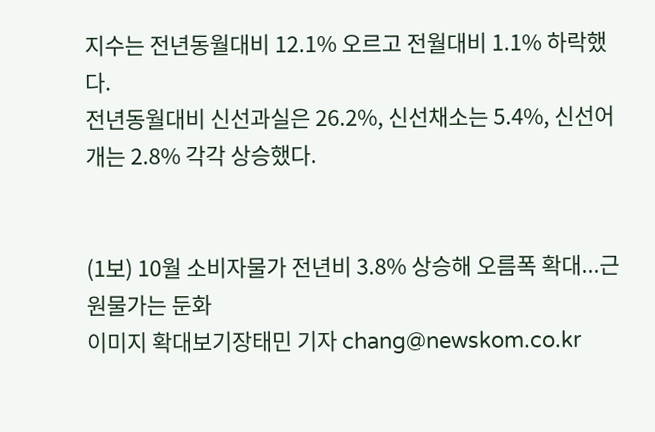지수는 전년동월대비 12.1% 오르고 전월대비 1.1% 하락했다.
전년동월대비 신선과실은 26.2%, 신선채소는 5.4%, 신선어개는 2.8% 각각 상승했다.


(1보) 10월 소비자물가 전년비 3.8% 상승해 오름폭 확대...근원물가는 둔화
이미지 확대보기장태민 기자 chang@newskom.co.kr